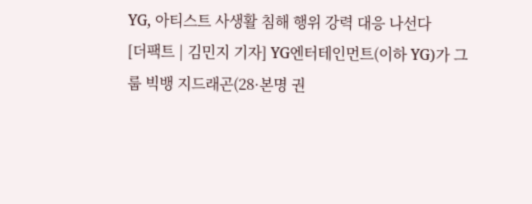YG, 아티스트 사생활 침해 행위 강력 대응 나선다
[더팩트 | 김민지 기자] YG엔터테인먼트(이하 YG)가 그룹 빅뱅 지드래곤(28·본명 권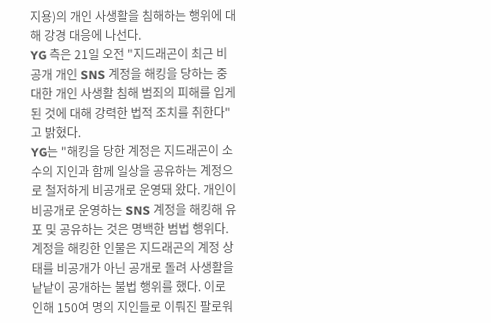지용)의 개인 사생활을 침해하는 행위에 대해 강경 대응에 나선다.
YG 측은 21일 오전 "지드래곤이 최근 비공개 개인 SNS 계정을 해킹을 당하는 중대한 개인 사생활 침해 범죄의 피해를 입게 된 것에 대해 강력한 법적 조치를 취한다"고 밝혔다.
YG는 "해킹을 당한 계정은 지드래곤이 소수의 지인과 함께 일상을 공유하는 계정으로 철저하게 비공개로 운영돼 왔다. 개인이 비공개로 운영하는 SNS 계정을 해킹해 유포 및 공유하는 것은 명백한 범법 행위다. 계정을 해킹한 인물은 지드래곤의 계정 상태를 비공개가 아닌 공개로 돌려 사생활을 낱낱이 공개하는 불법 행위를 했다. 이로 인해 150여 명의 지인들로 이뤄진 팔로워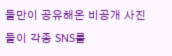들만이 공유해온 비공개 사진들이 각종 SNS를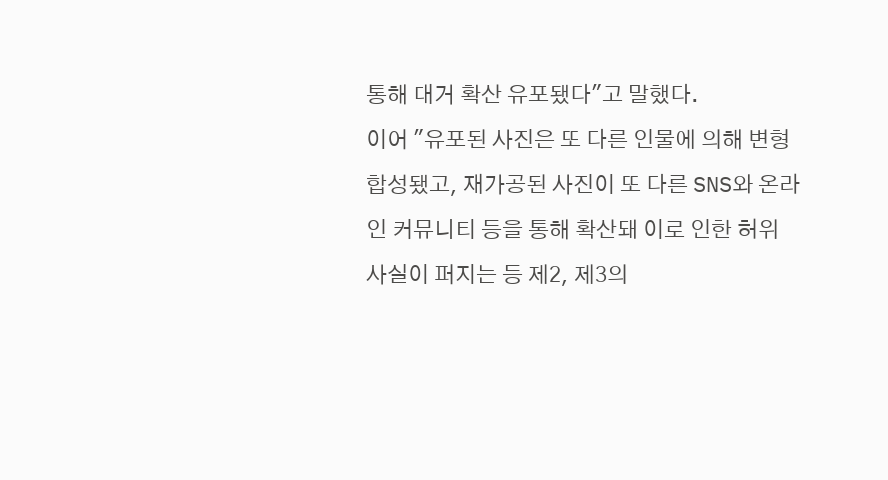통해 대거 확산 유포됐다"고 말했다.
이어 "유포된 사진은 또 다른 인물에 의해 변형 합성됐고, 재가공된 사진이 또 다른 SNS와 온라인 커뮤니티 등을 통해 확산돼 이로 인한 허위 사실이 퍼지는 등 제2, 제3의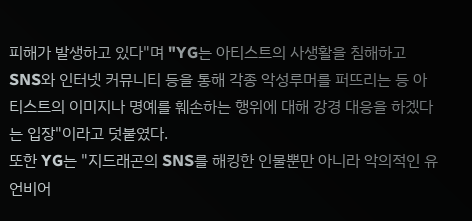피해가 발생하고 있다"며 "YG는 아티스트의 사생활을 침해하고 SNS와 인터넷 커뮤니티 등을 통해 각종 악성루머를 퍼뜨리는 등 아티스트의 이미지나 명예를 훼손하는 행위에 대해 강경 대응을 하겠다는 입장"이라고 덧붙였다.
또한 YG는 "지드래곤의 SNS를 해킹한 인물뿐만 아니라 악의적인 유언비어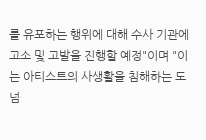를 유포하는 행위에 대해 수사 기관에 고소 및 고발을 진행할 예정"이며 "이는 아티스트의 사생활을 침해하는 도 넘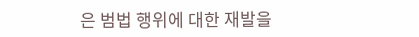은 범법 행위에 대한 재발을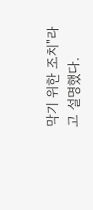막기 위한 조치"라고 설명했다.